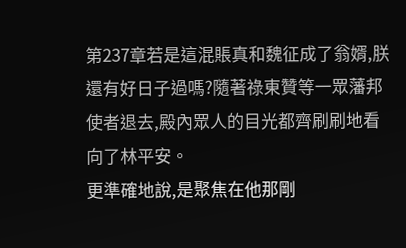第237章若是這混賬真和魏征成了翁婿,朕還有好日子過嗎?隨著祿東贊等一眾藩邦使者退去,殿內眾人的目光都齊刷刷地看向了林平安。
更準確地說,是聚焦在他那剛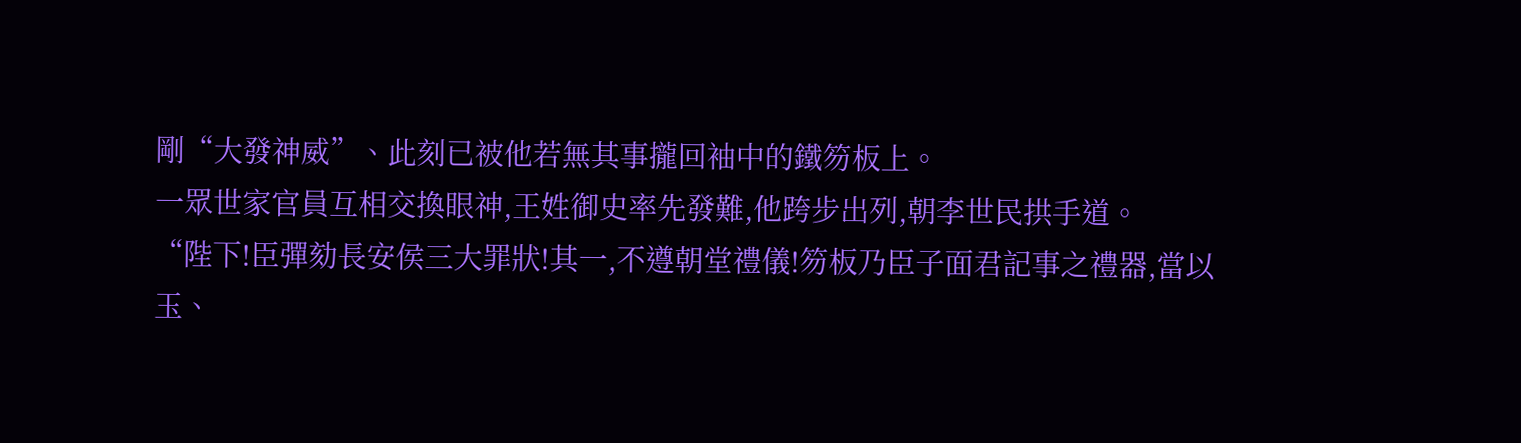剛“大發神威”、此刻已被他若無其事攏回袖中的鐵笏板上。
一眾世家官員互相交換眼神,王姓御史率先發難,他跨步出列,朝李世民拱手道。
“陛下!臣彈劾長安侯三大罪狀!其一,不遵朝堂禮儀!笏板乃臣子面君記事之禮器,當以玉、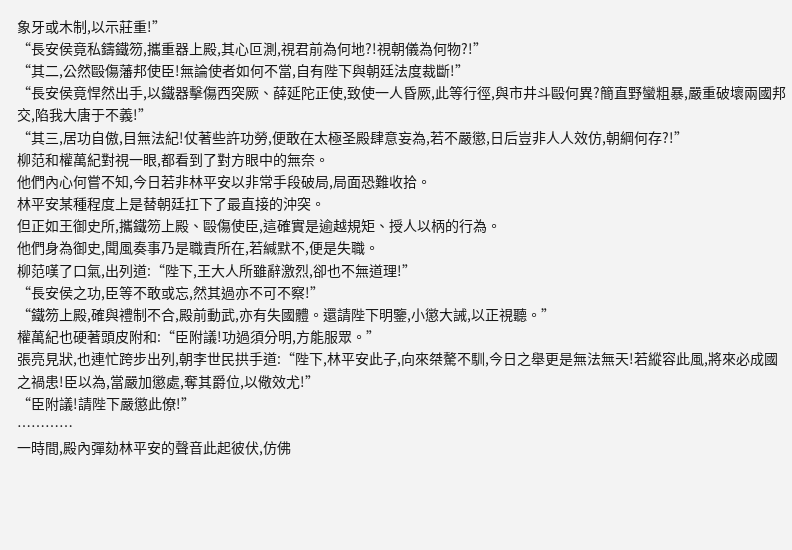象牙或木制,以示莊重!”
“長安侯竟私鑄鐵笏,攜重器上殿,其心叵測,視君前為何地?!視朝儀為何物?!”
“其二,公然毆傷藩邦使臣!無論使者如何不當,自有陛下與朝廷法度裁斷!”
“長安侯竟悍然出手,以鐵器擊傷西突厥、薛延陀正使,致使一人昏厥,此等行徑,與市井斗毆何異?簡直野蠻粗暴,嚴重破壞兩國邦交,陷我大唐于不義!”
“其三,居功自傲,目無法紀!仗著些許功勞,便敢在太極圣殿肆意妄為,若不嚴懲,日后豈非人人效仿,朝綱何存?!”
柳范和權萬紀對視一眼,都看到了對方眼中的無奈。
他們內心何嘗不知,今日若非林平安以非常手段破局,局面恐難收拾。
林平安某種程度上是替朝廷扛下了最直接的沖突。
但正如王御史所,攜鐵笏上殿、毆傷使臣,這確實是逾越規矩、授人以柄的行為。
他們身為御史,聞風奏事乃是職責所在,若緘默不,便是失職。
柳范嘆了口氣,出列道:“陛下,王大人所雖辭激烈,卻也不無道理!”
“長安侯之功,臣等不敢或忘,然其過亦不可不察!”
“鐵笏上殿,確與禮制不合,殿前動武,亦有失國體。還請陛下明鑒,小懲大誡,以正視聽。”
權萬紀也硬著頭皮附和:“臣附議!功過須分明,方能服眾。”
張亮見狀,也連忙跨步出列,朝李世民拱手道:“陛下,林平安此子,向來桀驁不馴,今日之舉更是無法無天!若縱容此風,將來必成國之禍患!臣以為,當嚴加懲處,奪其爵位,以儆效尤!”
“臣附議!請陛下嚴懲此僚!”
…………
一時間,殿內彈劾林平安的聲音此起彼伏,仿佛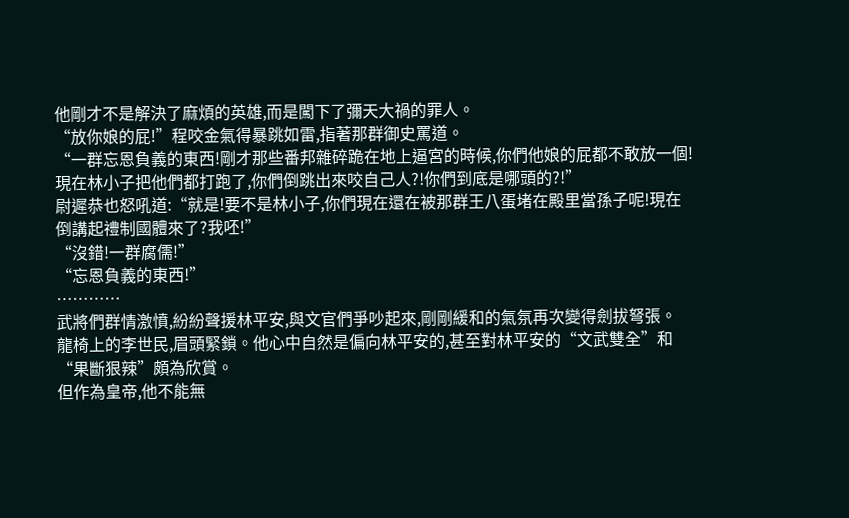他剛才不是解決了麻煩的英雄,而是闖下了彌天大禍的罪人。
“放你娘的屁!”程咬金氣得暴跳如雷,指著那群御史罵道。
“一群忘恩負義的東西!剛才那些番邦雜碎跪在地上逼宮的時候,你們他娘的屁都不敢放一個!現在林小子把他們都打跑了,你們倒跳出來咬自己人?!你們到底是哪頭的?!”
尉遲恭也怒吼道:“就是!要不是林小子,你們現在還在被那群王八蛋堵在殿里當孫子呢!現在倒講起禮制國體來了?我呸!”
“沒錯!一群腐儒!”
“忘恩負義的東西!”
…………
武將們群情激憤,紛紛聲援林平安,與文官們爭吵起來,剛剛緩和的氣氛再次變得劍拔弩張。
龍椅上的李世民,眉頭緊鎖。他心中自然是偏向林平安的,甚至對林平安的“文武雙全”和“果斷狠辣”頗為欣賞。
但作為皇帝,他不能無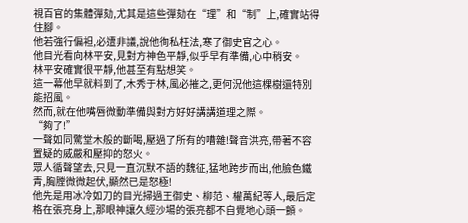視百官的集體彈劾,尤其是這些彈劾在“理”和“制”上,確實站得住腳。
他若強行偏袒,必遭非議,說他徇私枉法,寒了御史官之心。
他目光看向林平安,見對方神色平靜,似乎早有準備,心中稍安。
林平安確實很平靜,他甚至有點想笑。
這一幕他早就料到了,木秀于林,風必摧之,更何況他這棵樹還特別能招風。
然而,就在他嘴唇微動準備與對方好好講講道理之際。
“夠了!”
一聲如同驚堂木般的斷喝,壓過了所有的嘈雜!聲音洪亮,帶著不容置疑的威嚴和壓抑的怒火。
眾人循聲望去,只見一直沉默不語的魏征,猛地跨步而出,他臉色鐵青,胸膛微微起伏,顯然已是怒極!
他先是用冰冷如刀的目光掃過王御史、柳范、權萬紀等人,最后定格在張亮身上,那眼神讓久經沙場的張亮都不自覺地心頭一顫。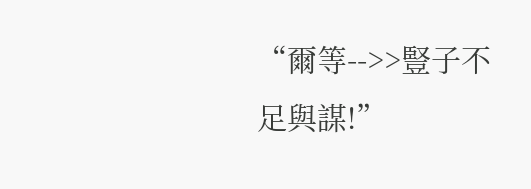“爾等-->>豎子不足與謀!”